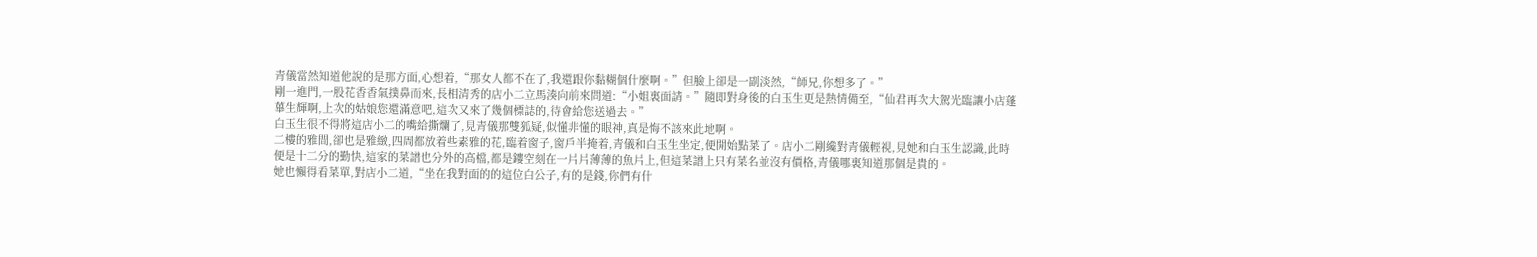青儀當然知道他說的是那方面,心想着,“那女人都不在了,我還跟你黏糊個什麼啊。”但臉上卻是一副淡然,“師兄,你想多了。”
剛一進門,一股花香香氣撲鼻而來,長相清秀的店小二立馬湊向前來問道:“小姐裏面請。”隨即對身後的白玉生更是熱情備至,“仙君再次大駕光臨讓小店蓬蓽生輝啊,上次的姑娘您還滿意吧,這次又來了幾個標誌的,待會給您送過去。”
白玉生很不得將這店小二的嘴給撕爛了,見青儀那雙狐疑,似懂非懂的眼神,真是悔不該來此地啊。
二樓的雅間,卻也是雅緻,四周都放着些素雅的花,臨着窗子,窗戶半掩着,青儀和白玉生坐定,便開始點菜了。店小二剛纔對青儀輕視,見她和白玉生認識,此時便是十二分的勤快,這家的菜譜也分外的高檔,都是鏤空刻在一片片薄薄的魚片上,但這菜譜上只有菜名並沒有價格,青儀哪裏知道那個是貴的。
她也懶得看菜單,對店小二道,“坐在我對面的的這位白公子,有的是錢,你們有什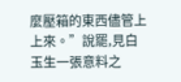麼壓箱的東西儘管上上來。”說罷,見白玉生一張意料之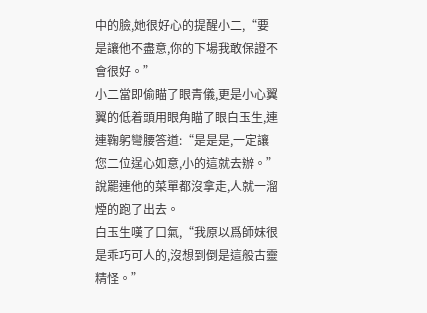中的臉,她很好心的提醒小二,“要是讓他不盡意,你的下場我敢保證不會很好。”
小二當即偷瞄了眼青儀,更是小心翼翼的低着頭用眼角瞄了眼白玉生,連連鞠躬彎腰答道:“是是是,一定讓您二位逞心如意,小的這就去辦。”說罷連他的菜單都沒拿走,人就一溜煙的跑了出去。
白玉生嘆了口氣,“我原以爲師妹很是乖巧可人的,沒想到倒是這般古靈精怪。”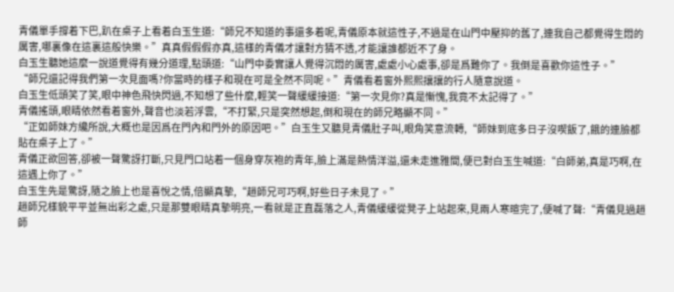青儀單手撐着下巴,趴在桌子上看着白玉生道:“師兄不知道的事還多着呢,青儀原本就這性子,不過是在山門中壓抑的舊了,連我自己都覺得生悶的厲害,哪裏像在這裏這般快樂。”真真假假假亦真,這樣的青儀才讓對方猜不透,才能讓誰都近不了身。
白玉生聽她這麼一說道覺得有幾分道理,點頭道:“山門中委實讓人覺得沉悶的厲害,處處小心處事,卻是爲難你了。我倒是喜歡你這性子。”
“師兄還記得我們第一次見面嗎?你當時的樣子和現在可是全然不同呢。”青儀看着窗外熙熙攘攘的行人隨意說道。
白玉生低頭笑了笑,眼中神色飛快閃過,不知想了些什麼,輕笑一聲緩緩接道:“第一次見你?真是慚愧,我竟不太記得了。”
青儀搖頭,眼睛依然看着窗外,聲音也淡若浮雲,“不打緊,只是突然想起,倒和現在的師兄略顯不同。”
“正如師妹方纔所說,大概也是因爲在門內和門外的原因吧。”白玉生又聽見青儀肚子叫,眼角笑意流轉,“師妹到底多日子沒喫飯了,餓的連臉都貼在桌子上了。”
青儀正欲回答,卻被一聲驚訝打斷,只見門口站着一個身穿灰袍的青年,臉上滿是熱情洋溢,還未走進雅間,便已對白玉生喊道:“白師弟,真是巧啊,在這遇上你了。”
白玉生先是驚訝,隨之臉上也是喜悅之情,倍顯真摯,“趙師兄可巧啊,好些日子未見了。”
趙師兄樣貌平平並無出彩之處,只是那雙眼睛真摯明亮,一看就是正直磊落之人,青儀緩緩從凳子上站起來,見兩人寒暄完了,便喊了聲:“青儀見過趙師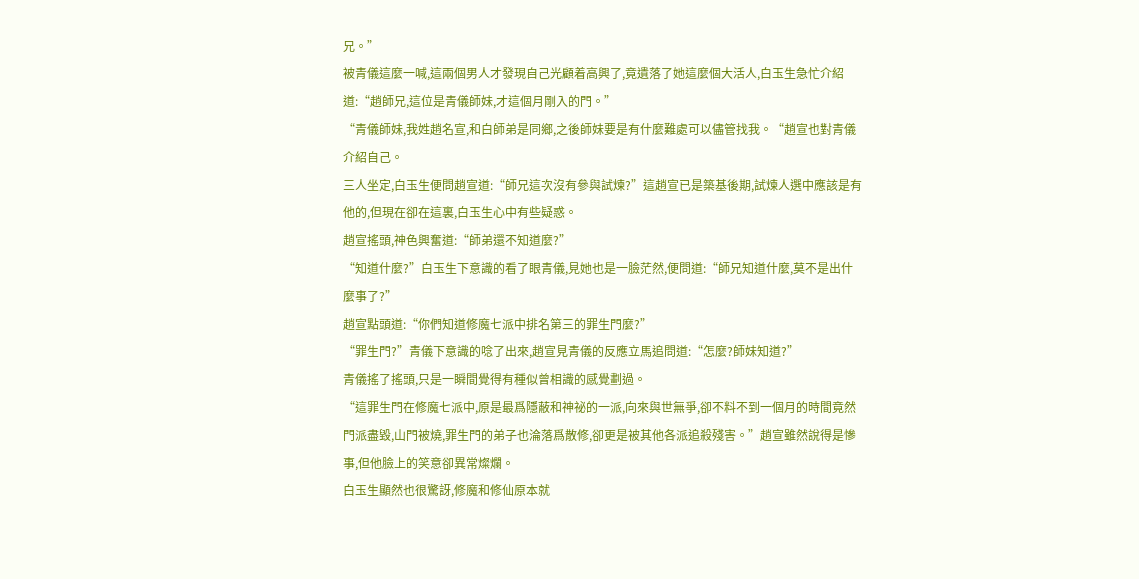兄。”
被青儀這麼一喊,這兩個男人才發現自己光顧着高興了,竟遺落了她這麼個大活人,白玉生急忙介紹道:“趙師兄,這位是青儀師妹,才這個月剛入的門。”
“青儀師妹,我姓趙名宣,和白師弟是同鄉,之後師妹要是有什麼難處可以儘管找我。“趙宣也對青儀介紹自己。
三人坐定,白玉生便問趙宣道:“師兄這次沒有參與試煉?”這趙宣已是築基後期,試煉人選中應該是有他的,但現在卻在這裏,白玉生心中有些疑惑。
趙宣搖頭,神色興奮道:“師弟還不知道麼?”
“知道什麼?”白玉生下意識的看了眼青儀,見她也是一臉茫然,便問道:“師兄知道什麼,莫不是出什麼事了?”
趙宣點頭道:“你們知道修魔七派中排名第三的罪生門麼?”
“罪生門?”青儀下意識的唸了出來,趙宣見青儀的反應立馬追問道:“怎麼?師妹知道?”
青儀搖了搖頭,只是一瞬間覺得有種似曾相識的感覺劃過。
“這罪生門在修魔七派中,原是最爲隱蔽和神祕的一派,向來與世無爭,卻不料不到一個月的時間竟然門派盡毀,山門被燒,罪生門的弟子也淪落爲散修,卻更是被其他各派追殺殘害。”趙宣雖然說得是慘事,但他臉上的笑意卻異常燦爛。
白玉生顯然也很驚訝,修魔和修仙原本就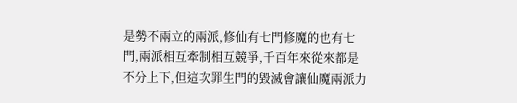是勢不兩立的兩派,修仙有七門修魔的也有七門,兩派相互牽制相互競爭,千百年來從來都是不分上下,但這次罪生門的毀滅會讓仙魔兩派力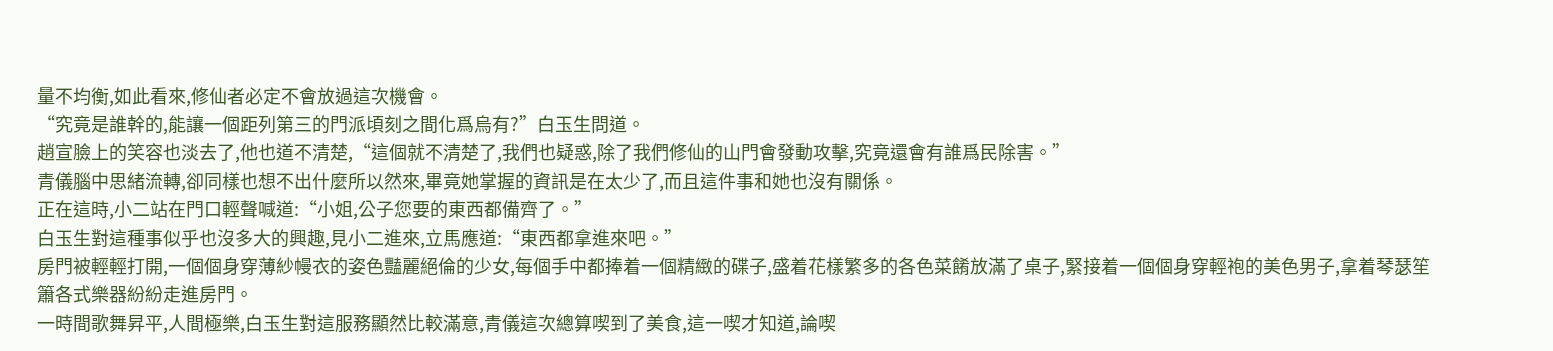量不均衡,如此看來,修仙者必定不會放過這次機會。
“究竟是誰幹的,能讓一個距列第三的門派頃刻之間化爲烏有?”白玉生問道。
趙宣臉上的笑容也淡去了,他也道不清楚,“這個就不清楚了,我們也疑惑,除了我們修仙的山門會發動攻擊,究竟還會有誰爲民除害。”
青儀腦中思緒流轉,卻同樣也想不出什麼所以然來,畢竟她掌握的資訊是在太少了,而且這件事和她也沒有關係。
正在這時,小二站在門口輕聲喊道:“小姐,公子您要的東西都備齊了。”
白玉生對這種事似乎也沒多大的興趣,見小二進來,立馬應道:“東西都拿進來吧。”
房門被輕輕打開,一個個身穿薄紗幔衣的姿色豔麗絕倫的少女,每個手中都捧着一個精緻的碟子,盛着花樣繁多的各色菜餚放滿了桌子,緊接着一個個身穿輕袍的美色男子,拿着琴瑟笙簫各式樂器紛紛走進房門。
一時間歌舞昇平,人間極樂,白玉生對這服務顯然比較滿意,青儀這次總算喫到了美食,這一喫才知道,論喫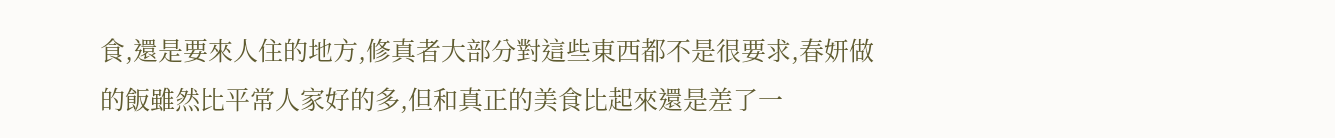食,還是要來人住的地方,修真者大部分對這些東西都不是很要求,春妍做的飯雖然比平常人家好的多,但和真正的美食比起來還是差了一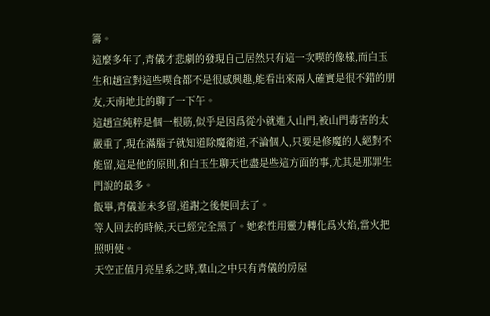籌。
這麼多年了,青儀才悲劇的發現自己居然只有這一次喫的像樣,而白玉生和趙宣對這些喫食都不是很感興趣,能看出來兩人確實是很不錯的朋友,天南地北的聊了一下午。
這趙宣純粹是個一根筋,似乎是因爲從小就進入山門,被山門毒害的太嚴重了,現在滿腦子就知道除魔衛道,不論個人,只要是修魔的人絕對不能留,這是他的原則,和白玉生聊天也盡是些這方面的事,尤其是那罪生門說的最多。
飯畢,青儀並未多留,道謝之後便回去了。
等人回去的時候,天已經完全黑了。她索性用靈力轉化爲火焰,當火把照明使。
天空正值月亮星系之時,羣山之中只有青儀的房屋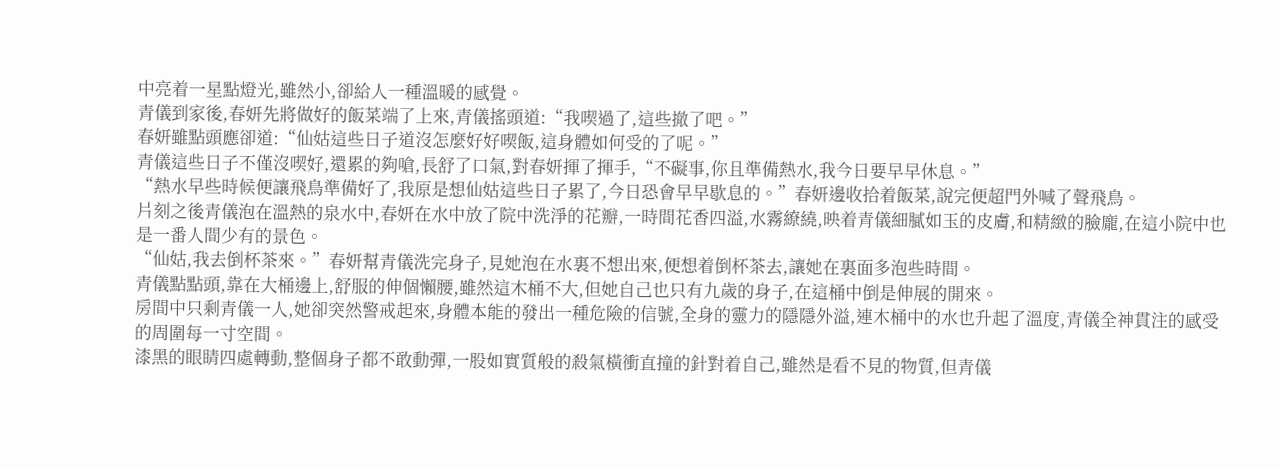中亮着一星點燈光,雖然小,卻給人一種溫暖的感覺。
青儀到家後,春妍先將做好的飯菜端了上來,青儀搖頭道:“我喫過了,這些撤了吧。”
春妍雖點頭應卻道:“仙姑這些日子道沒怎麼好好喫飯,這身體如何受的了呢。”
青儀這些日子不僅沒喫好,還累的夠嗆,長舒了口氣,對春妍揮了揮手,“不礙事,你且準備熱水,我今日要早早休息。”
“熱水早些時候便讓飛鳥準備好了,我原是想仙姑這些日子累了,今日恐會早早歇息的。”春妍邊收拾着飯菜,說完便超門外喊了聲飛鳥。
片刻之後青儀泡在溫熱的泉水中,春妍在水中放了院中洗淨的花瓣,一時間花香四溢,水霧繚繞,映着青儀細膩如玉的皮膚,和精緻的臉龐,在這小院中也是一番人間少有的景色。
“仙姑,我去倒杯茶來。”春妍幫青儀洗完身子,見她泡在水裏不想出來,便想着倒杯茶去,讓她在裏面多泡些時間。
青儀點點頭,靠在大桶邊上,舒服的伸個懶腰,雖然這木桶不大,但她自己也只有九歲的身子,在這桶中倒是伸展的開來。
房間中只剩青儀一人,她卻突然警戒起來,身體本能的發出一種危險的信號,全身的靈力的隱隱外溢,連木桶中的水也升起了溫度,青儀全神貫注的感受的周圍每一寸空間。
漆黑的眼睛四處轉動,整個身子都不敢動彈,一股如實質般的殺氣橫衝直撞的針對着自己,雖然是看不見的物質,但青儀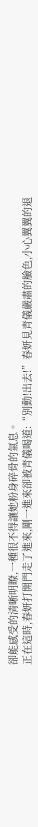卻能感受的清晰明瞭,一種很不得讓她粉身碎骨的氣息。
正在這時,春妍打開門走了進來,剛一進來卻被青儀喝道:“別動!出去!”春妍見青儀嚴肅的臉色,小心翼翼的退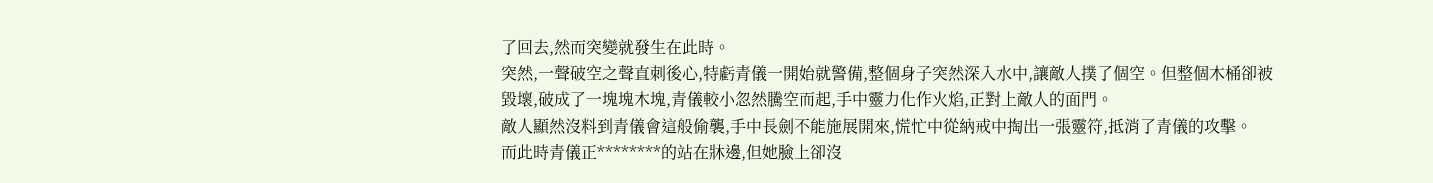了回去,然而突變就發生在此時。
突然,一聲破空之聲直刺後心,特虧青儀一開始就警備,整個身子突然深入水中,讓敵人撲了個空。但整個木桶卻被毀壞,破成了一塊塊木塊,青儀較小忽然騰空而起,手中靈力化作火焰,正對上敵人的面門。
敵人顯然沒料到青儀會這般偷襲,手中長劍不能施展開來,慌忙中從納戒中掏出一張靈符,抵消了青儀的攻擊。
而此時青儀正********的站在牀邊,但她臉上卻沒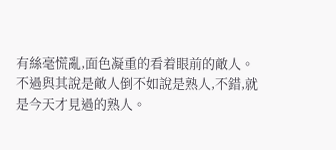有絲毫慌亂,面色凝重的看着眼前的敵人。
不過與其說是敵人倒不如說是熟人,不錯,就是今天才見過的熟人。